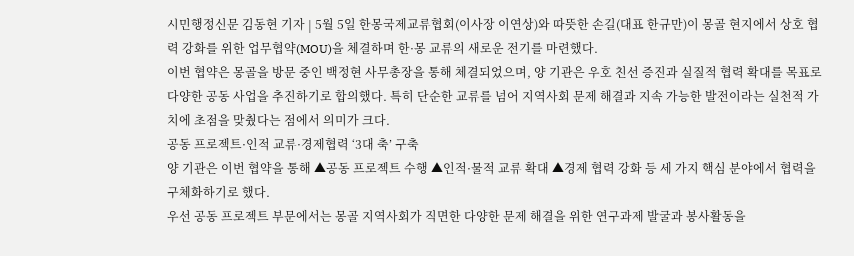시민행정신문 김동현 기자 | 5월 5일 한몽국제교류협회(이사장 이연상)와 따뜻한 손길(대표 한규만)이 몽골 현지에서 상호 협력 강화를 위한 업무협약(MOU)을 체결하며 한·몽 교류의 새로운 전기를 마련했다.
이번 협약은 몽골을 방문 중인 백정현 사무총장을 통해 체결되었으며, 양 기관은 우호 친선 증진과 실질적 협력 확대를 목표로 다양한 공동 사업을 추진하기로 합의했다. 특히 단순한 교류를 넘어 지역사회 문제 해결과 지속 가능한 발전이라는 실천적 가치에 초점을 맞췄다는 점에서 의미가 크다.
공동 프로젝트·인적 교류·경제협력 ‘3대 축’ 구축
양 기관은 이번 협약을 통해 ▲공동 프로젝트 수행 ▲인적·물적 교류 확대 ▲경제 협력 강화 등 세 가지 핵심 분야에서 협력을 구체화하기로 했다.
우선 공동 프로젝트 부문에서는 몽골 지역사회가 직면한 다양한 문제 해결을 위한 연구과제 발굴과 봉사활동을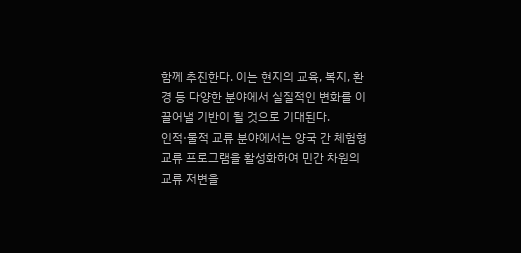함께 추진한다. 이는 현지의 교육, 복지, 환경 등 다양한 분야에서 실질적인 변화를 이끌어낼 기반이 될 것으로 기대된다.
인적·물적 교류 분야에서는 양국 간 체험형 교류 프로그램을 활성화하여 민간 차원의 교류 저변을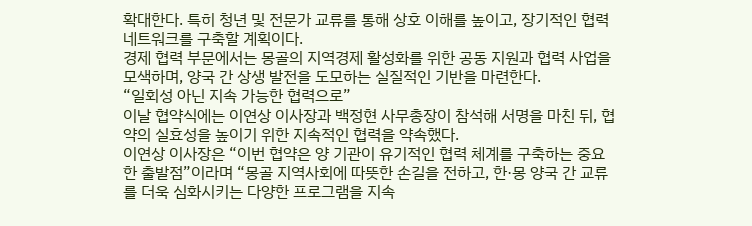확대한다. 특히 청년 및 전문가 교류를 통해 상호 이해를 높이고, 장기적인 협력 네트워크를 구축할 계획이다.
경제 협력 부문에서는 몽골의 지역경제 활성화를 위한 공동 지원과 협력 사업을 모색하며, 양국 간 상생 발전을 도모하는 실질적인 기반을 마련한다.
“일회성 아닌 지속 가능한 협력으로”
이날 협약식에는 이연상 이사장과 백정현 사무총장이 참석해 서명을 마친 뒤, 협약의 실효성을 높이기 위한 지속적인 협력을 약속했다.
이연상 이사장은 “이번 협약은 양 기관이 유기적인 협력 체계를 구축하는 중요한 출발점”이라며 “몽골 지역사회에 따뜻한 손길을 전하고, 한·몽 양국 간 교류를 더욱 심화시키는 다양한 프로그램을 지속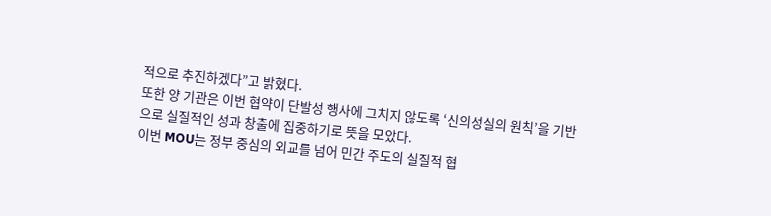적으로 추진하겠다”고 밝혔다.
또한 양 기관은 이번 협약이 단발성 행사에 그치지 않도록 ‘신의성실의 원칙’을 기반으로 실질적인 성과 창출에 집중하기로 뜻을 모았다.
이번 MOU는 정부 중심의 외교를 넘어 민간 주도의 실질적 협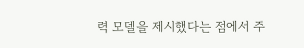력 모델을 제시했다는 점에서 주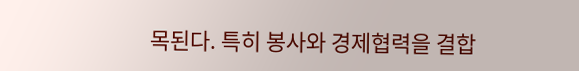목된다. 특히 봉사와 경제협력을 결합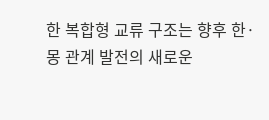한 복합형 교류 구조는 향후 한·몽 관계 발전의 새로운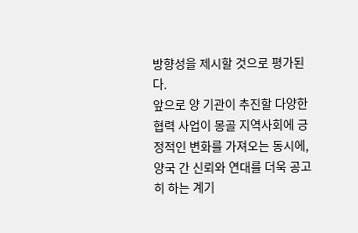방향성을 제시할 것으로 평가된다.
앞으로 양 기관이 추진할 다양한 협력 사업이 몽골 지역사회에 긍정적인 변화를 가져오는 동시에, 양국 간 신뢰와 연대를 더욱 공고히 하는 계기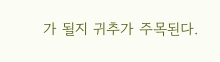가 될지 귀추가 주목된다.